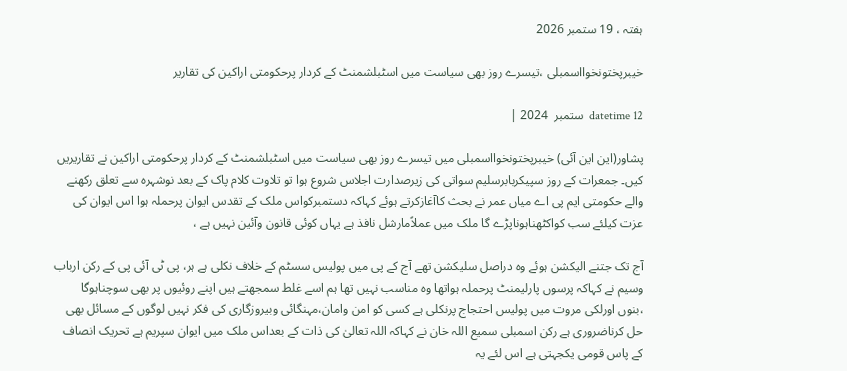ہفتہ ، 19 ستمبر 2026

خیبرپختونخوااسمبلی ،تیسرے روز بھی سیاست میں اسٹبلشمنٹ کے کردار پرحکومتی اراکین کی تقاریر

datetime 12  ستمبر  2024 |

پشاور(این این آئی) خیبرپختونخوااسمبلی میں تیسرے روز بھی سیاست میں اسٹبلشمنٹ کے کردار پرحکومتی اراکین نے تقاریریں کیں۔ جمعرات کے روز سپیکربابرسلیم سواتی کی زیرصدارت اجلاس شروع ہوا تو تلاوت کلام پاک کے بعد نوشہرہ سے تعلق رکھنے والے حکومتی ایم پی اے میاں عمر نے بحث کاآغازکرتے ہوئے کہاکہ دستمبرکواس ملک کے تقدس ایوان پرحملہ ہوا اس ایوان کی عزت کیلئے سب کواکٹھناہوناپڑے گا ملک میں عملاًمارشل نافذ ہے یہاں کوئی قانون وآئین نہیں ہے ،

آج تک جتنے الیکشن ہوئے وہ دراصل سلیکشن تھے آج کے پی میں پولیس سسٹم کے خلاف نکلی ہے ہر، پی ٹی آئی پی کے رکن ارباب وسیم نے کہاکہ پرسوں پارلیمنٹ پرحملہ ہواتھا وہ مناسب نہیں تھا ہم اسے غلط سمجھتے ہیں اپنے روئیوں پر بھی سوچناہوگا ،بنوں اورلکی مروت میں پولیس احتجاج پرنکلی ہے کسی کو امن وامان،مہنگائی وبیروزگاری کی فکر نہیں لوگوں کے مسائل بھی حل کرناضروری ہے رکن اسمبلی سمیع اللہ خان نے کہاکہ اللہ تعالیٰ کی ذات کے بعداس ملک میں ایوان سپریم ہے تحریک انصاف کے پاس قومی یکجہتی ہے اس لئے یہ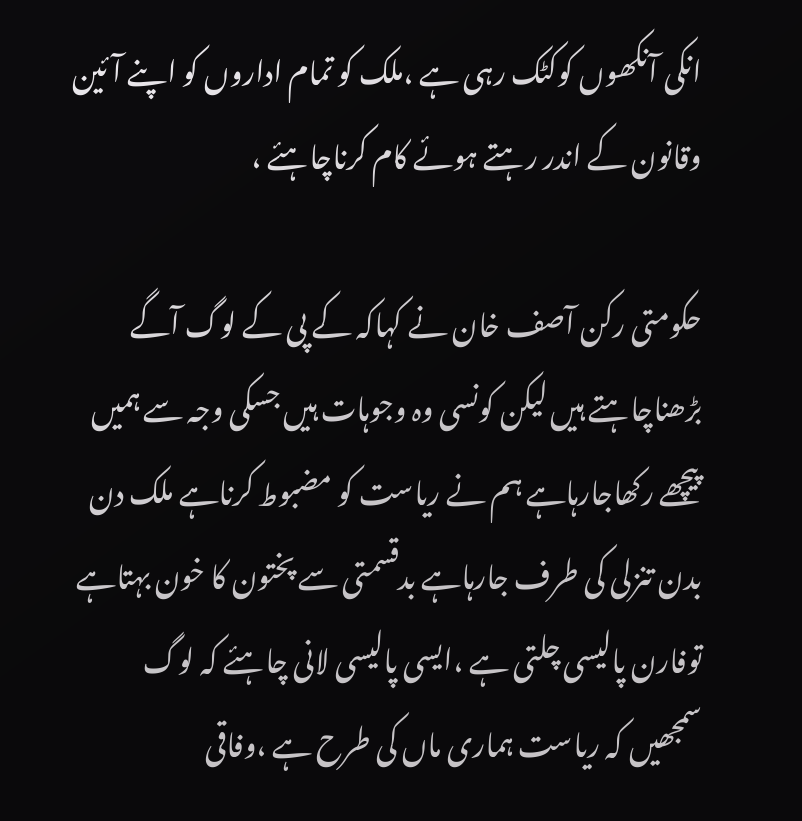انکی آنکھوں کوکٹک رہی ہے ،ملک کو تمام اداروں کو اپنے آئین وقانون کے اندر رہتے ہوئے کام کرناچاہئے ،

حکومتی رکن آصف خان نے کہاکہ کے پی کے لوگ آگے بڑھناچاہتے ہیں لیکن کونسی وہ وجوہات ہیں جسکی وجہ سے ہمیں پیچھے رکھاجارہاہے ہم نے ریاست کو مضبوط کرناہے ملک دن بدن تنزلی کی طرف جارہاہے بدقسمتی سے پختون کا خون بہتاہے توفارن پالیسی چلتی ہے ،ایسی پالیسی لانی چاہئے کہ لوگ سمجھیں کہ ریاست ہماری ماں کی طرح ہے ،وفاقی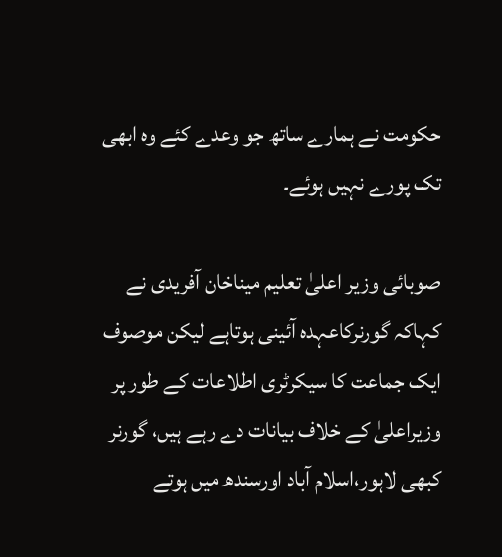حکومت نے ہمارے ساتھ جو وعدے کئے وہ ابھی تک پورے نہیں ہوئے۔

صوبائی وزیر اعلیٰ تعلیم میناخان آفریدی نے کہاکہ گورنرکاعہدہ آئینی ہوتاہے لیکن موصوف ایک جماعت کا سیکرٹری اطلاعات کے طور پر وزیراعلیٰ کے خلاف بیانات دے رہے ہیں، گورنر کبھی لاہور،اسلام آباد اورسندھ میں ہوتے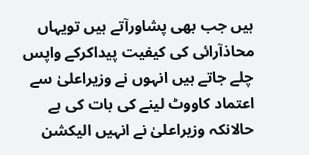ہیں جب بھی پشاورآتے ہیں تویہاں محاذآرائی کی کیفیت پیداکرکے واپس چلے جاتے ہیں انہوں نے وزیراعلیٰ سے اعتماد کاووٹ لینے کی بات کی ہے حالانکہ وزیراعلیٰ نے انہیں الیکشن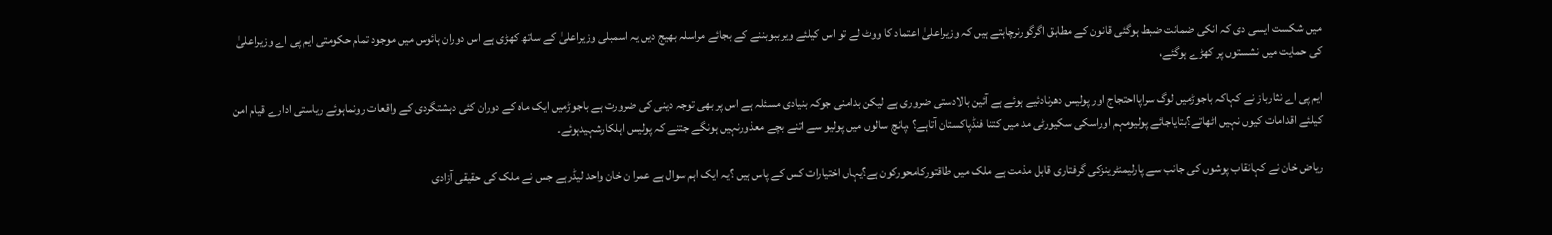میں شکست ایسی دی کہ انکی ضمانت ضبط ہوگئی قانون کے مطابق اگرگورنرچاہتے ہیں کہ وزیراعلیٰ اعتماد کا ووٹ لے تو اس کیلئے ویرببوبننے کے بجائے مراسلہ بھیج دیں یہ اسمبلی وزیراعلیٰ کے ساتھ کھڑی ہے اس دوران ہائوس میں موجود تمام حکومتی ایم پی اے وزیراعلیٰ کی حمایت میں نشستوں پر کھڑے ہوگئے،

ایم پی اے نثارباز نے کہاکہ باجوڑمیں لوگ سراپااحتجاج اور پولیس دھرنادئیے ہوئے ہے آئین بالادستی ضروری ہے لیکن بدامنی جوکہ بنیادی مسئلہ ہے اس پر بھی توجہ دینی کی ضرورت ہے باجوڑمیں ایک ماہ کے دوران کئی دہشتگردی کے واقعات رونماہوئے ریاستی ادارے قیام امن کیلئے اقدامات کیوں نہیں اٹھاتے؟بتایاجائے پولیومہم اوراسکی سکیورٹی مد میں کتنا فنڈپاکستان آتاہے؟ ،پانچ سالوں میں پولیو سے اتنے بچے معذورنہیں ہونگے جتنے کہ پولیس اہلکارشہیدہوئے۔

ریاض خان نے کہانقاب پوشوں کی جانب سے پارلیمنٹرینزکی گرفتاری قابل مذمت ہے ملک میں طاقتورکامحورکون ہے؟یہاں اختیارات کس کے پاس ہیں ؟یہ ایک اہم سوال ہے عمرا ن خان واحد لیڈرہے جس نے ملک کی حقیقی آزادی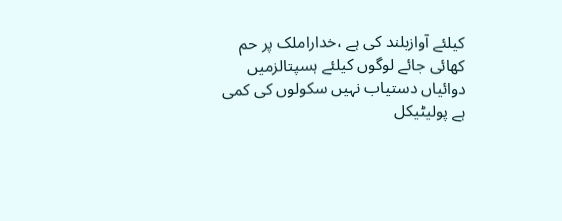کیلئے آوازبلند کی ہے ،خداراملک پر حم کھائی جائے لوگوں کیلئے ہسپتالزمیں دوائیاں دستیاب نہیں سکولوں کی کمی ہے پولیٹیکل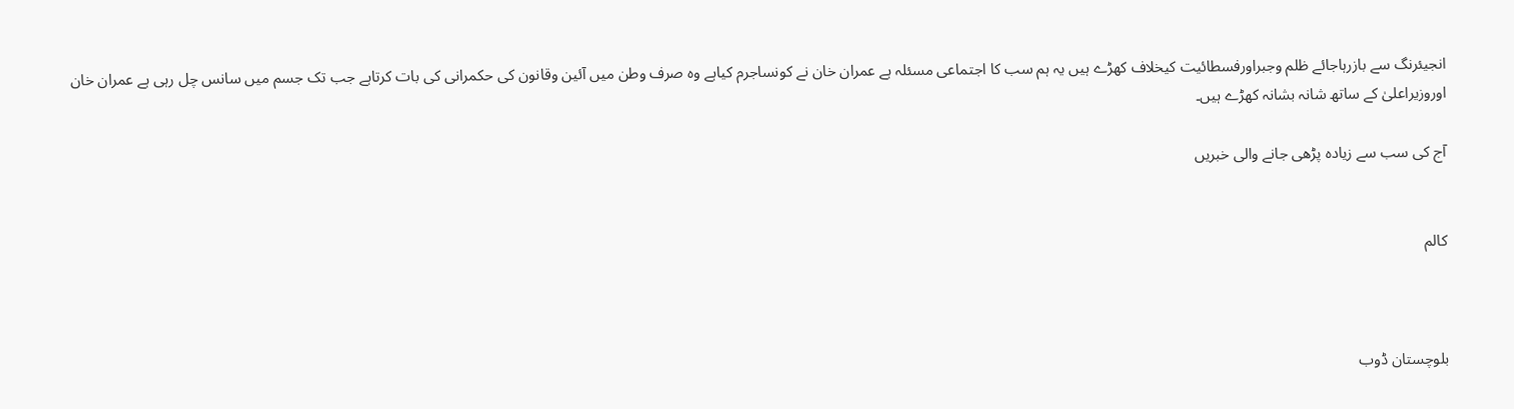انجیئرنگ سے بازرہاجائے ظلم وجبراورفسطائیت کیخلاف کھڑے ہیں یہ ہم سب کا اجتماعی مسئلہ ہے عمران خان نے کونساجرم کیاہے وہ صرف وطن میں آئین وقانون کی حکمرانی کی بات کرتاہے جب تک جسم میں سانس چل رہی ہے عمران خان اوروزیراعلیٰ کے ساتھ شانہ بشانہ کھڑے ہیں۔

آج کی سب سے زیادہ پڑھی جانے والی خبریں


کالم



بلوچستان ڈوب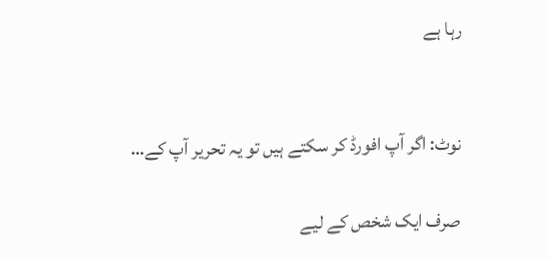رہا ہے


نوٹ: اگر آپ افورڈ کر سکتے ہیں تو یہ تحریر آپ کے…

صرف ایک شخص کے لیے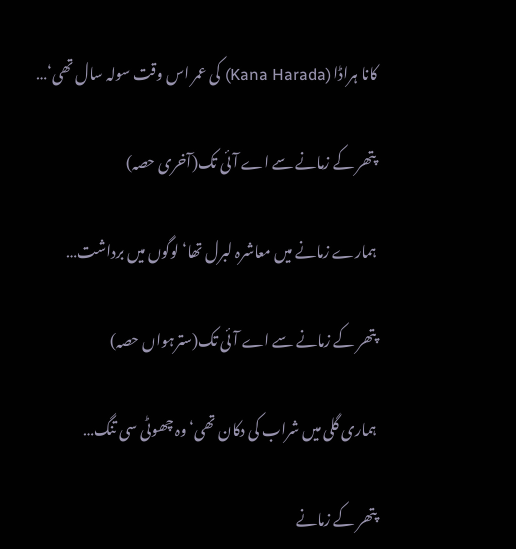کانا ہراڈا (Kana Harada) کی عمر اس وقت سولہ سال تھی‘…

پتھر کے زمانے سے اے آئی تک(آخری حصہ)

ہمارے زمانے میں معاشرہ لبرل تھا‘ لوگوں میں برداشت…

پتھر کے زمانے سے اے آئی تک(سترہواں حصہ)

ہماری گلی میں شراب کی دکان تھی‘ وہ چھوٹی سی تنگ…

پتھر کے زمانے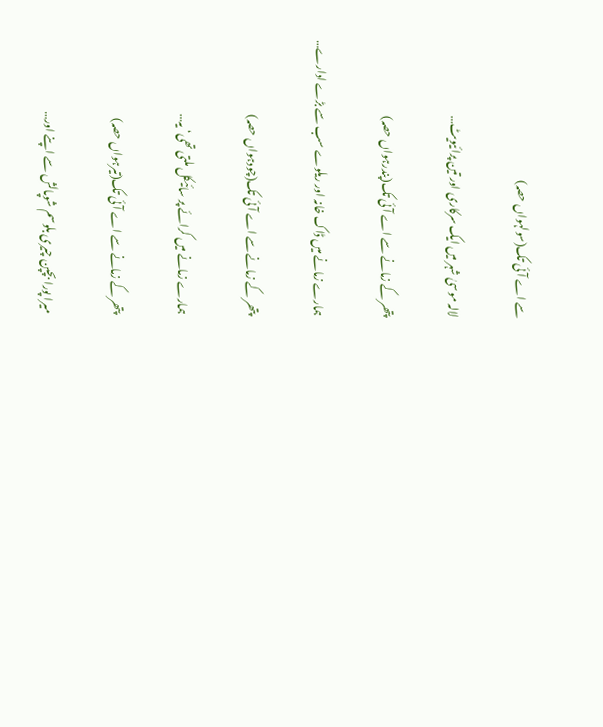سے اے آئی تک(سولہواں حصہ)

لالہ موسیٰ شہر میں ایک سرکاری اور تین پرائیویٹ…

پتھر کے زمانے سے اے آئی تک(پندرہواں حصہ)

ہمارے زمانے میں ڈاک خانہ اور ریلوے سب سے بڑے ادارے…

پتھر کے زمانے سے اے آئی تک(چودہواں حصہ)

ہمارے زمانے میں کرائے پر سائیکل ملتی تھی‘ یہ…

پتھر کے زمانے سے اے آئی تک(تیرہواں حصہ)

میرا پورا بچپن چیری بلوسم شوپالش سے اپنے اور…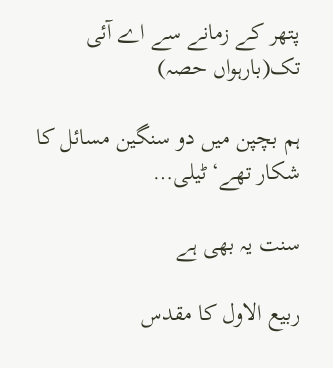پتھر کے زمانے سے اے آئی تک(بارہواں حصہ)

ہم بچپن میں دو سنگین مسائل کا شکار تھے‘ ٹیلی…

سنت یہ بھی ہے

ربیع الاول کا مقدس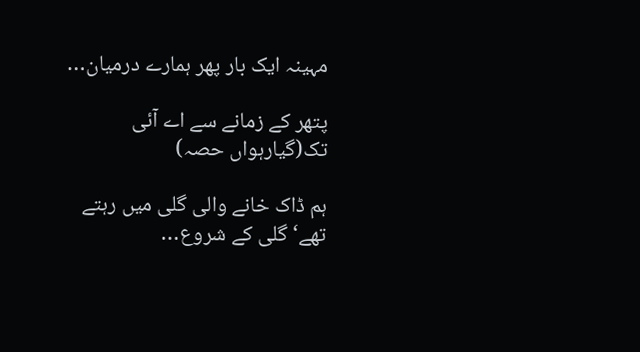مہینہ ایک بار پھر ہمارے درمیان…

پتھر کے زمانے سے اے آئی تک(گیارہواں حصہ)

ہم ڈاک خانے والی گلی میں رہتے تھے‘ گلی کے شروع…